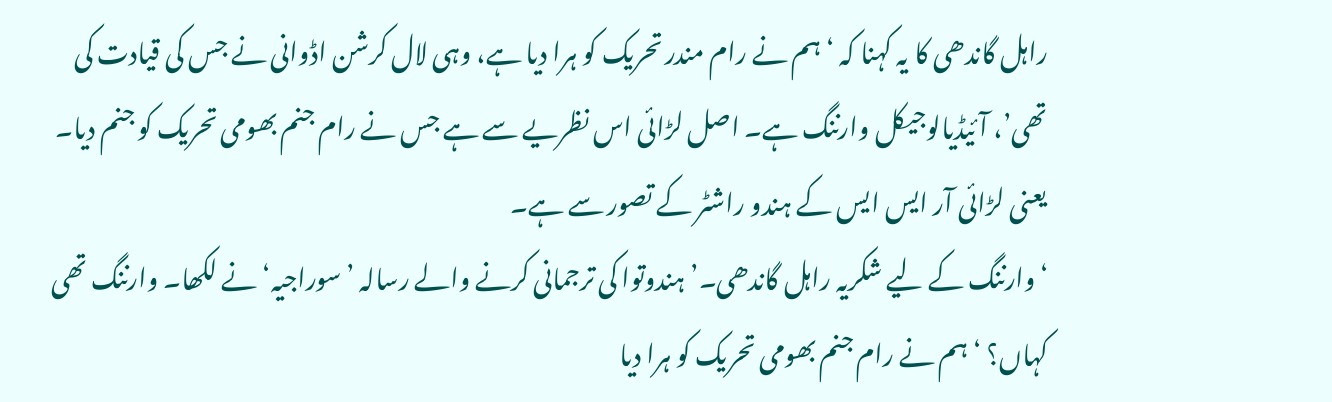راہل گاندھی کا یہ کہنا کہ ‘ہم نے رام مندر تحریک کو ہرا دیا ہے، وہی لال کرشن اڈوانی نے جس کی قیادت کی تھی’، آئیڈیالوجیکل وارننگ ہے۔ اصل لڑائی اس نظریے سے ہے جس نے رام جنم بھومی تحریک کو جنم دیا۔ یعنی لڑائی آر ایس ایس کے ہندو راشٹر کے تصور سے ہے۔
‘وارننگ کے لیے شکریہ راہل گاندھی۔’ ہندوتوا کی ترجمانی کرنے والے رسالہ ’ سوراجیہ‘ نے لکھا۔ وارننگ تھی کہاں؟ ‘ہم نے رام جنم بھومی تحریک کو ہرا دیا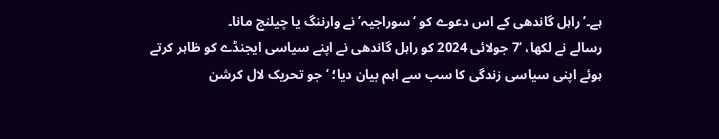ہے۔’ راہل گاندھی کے اس دعوے کو ‘سوراجیہ’ نے وارننگ یا چیلنج مانا۔
رسالے نے لکھا، ‘7 جولائی 2024 کو راہل گاندھی نے اپنے سیاسی ایجنڈے کو ظاہر کرتے ہوئے اپنی سیاسی زندگی کا سب سے اہم بیان دیا؛ ‘جو تحریک لال کرشن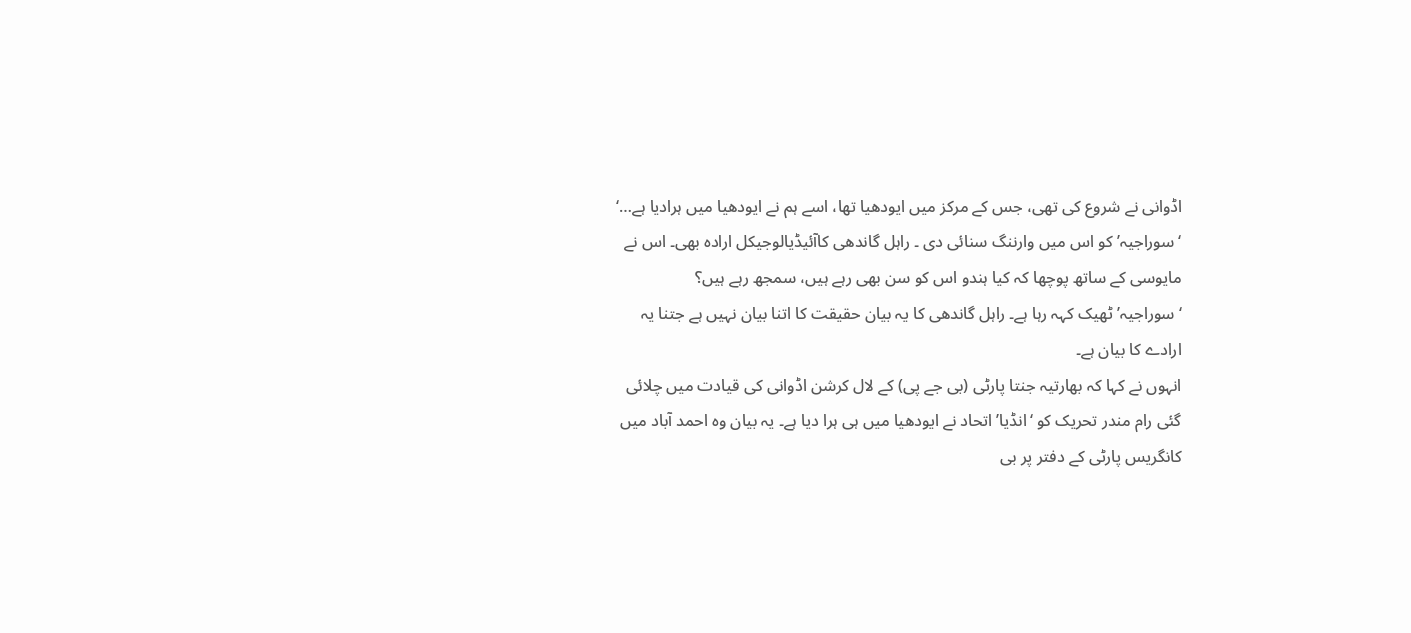اڈوانی نے شروع کی تھی، جس کے مرکز میں ایودھیا تھا، اسے ہم نے ایودھیا میں ہرادیا ہے…‘
‘سوراجیہ’ کو اس میں وارننگ سنائی دی ۔ راہل گاندھی کاآئیڈیالوجیکل ارادہ بھی۔ اس نے مایوسی کے ساتھ پوچھا کہ کیا ہندو اس کو سن بھی رہے ہیں، سمجھ رہے ہیں؟
‘سوراجیہ’ ٹھیک کہہ رہا ہے۔ راہل گاندھی کا یہ بیان حقیقت کا اتنا بیان نہیں ہے جتنا یہ ارادے کا بیان ہے۔
انہوں نے کہا کہ بھارتیہ جنتا پارٹی (بی جے پی) کے لال کرشن اڈوانی کی قیادت میں چلائی گئی رام مندر تحریک کو ‘انڈیا’ اتحاد نے ایودھیا میں ہی ہرا دیا ہے۔ یہ بیان وہ احمد آباد میں کانگریس پارٹی کے دفتر پر بی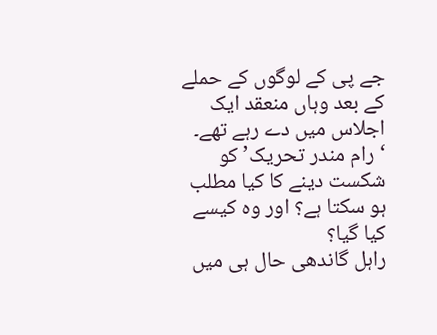جے پی کے لوگوں کے حملے کے بعد وہاں منعقد ایک اجلاس میں دے رہے تھے۔ ‘رام مندر تحریک’ کو شکست دینے کا کیا مطلب ہو سکتا ہے؟ اور وہ کیسے کیا گیا؟
راہل گاندھی حال ہی میں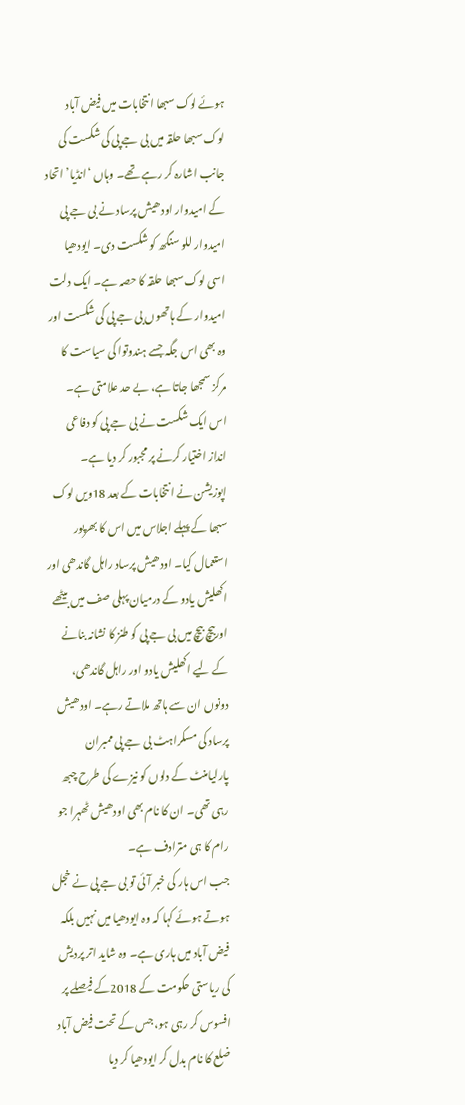ہوئے لوک سبھا انتخابات میں فیض آباد لوک سبھا حلقہ میں بی جے پی کی شکست کی جانب اشارہ کر رہے تھے۔ وہاں ‘انڈیا’ اتحاد کے امیدوار اودھیش پرساد نے بی جے پی امیدوار للو سنگھ کو شکست دی۔ ایودھیا اسی لوک سبھا حلقہ کا حصہ ہے۔ ایک دلت امیدوار کے ہاتھوں بی جے پی کی شکست اور وہ بھی اس جگہ جسے ہندوتوا کی سیاست کا مرکز سمجھا جاتا ہے، بے حد علامتی ہے۔ اس ایک شکست نے بی جے پی کو دفاعی انداز اختیار کرنے پر مجبور کر دیا ہے۔
اپوزیشن نے انتخابات کے بعد 18ویں لوک سبھا کے پہلے اجلاس میں اس کا بھرپور استعمال کیا۔ اودھیش پرساد راہل گاندھی اور اکھلیش یادو کے درمیان پہلی صف میں بیٹھے اوربیچ بیچ میں بی جے پی کو طنز کا نشانہ بنانے کے لیے اکھلیش یادو اور راہل گاندھی، دونوں ان سے ہاتھ ملاتے رہے۔ اودھیش پرساد کی مسکراہٹ بی جے پی ممبران پارلیامنٹ کے دلوں کو نیزے کی طرح چبھ رہی تھی۔ ان کا نام بھی اودھیش ٹھہرا جو رام کا ہی مترادف ہے۔
جب اس ہار کی خبر آئی تو بی جے پی نے خجل ہوتے ہوئے کہا کہ وہ ایودھیا میں نہیں بلکہ فیض آباد میں ہاری ہے۔ وہ شاید اتر پردیش کی ریاستی حکومت کے 2018کے فیصلے پر افسوس کر رہی ہو، جس کے تحت فیض آباد ضلع کا نام بدل کر ایودھیا کر دیا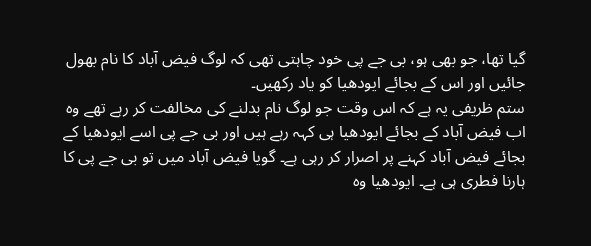گیا تھا، جو بھی ہو، بی جے پی خود چاہتی تھی کہ لوگ فیض آباد کا نام بھول جائیں اور اس کے بجائے ایودھیا کو یاد رکھیں۔
ستم ظریفی یہ ہے کہ اس وقت جو لوگ نام بدلنے کی مخالفت کر رہے تھے وہ اب فیض آباد کے بجائے ایودھیا ہی کہہ رہے ہیں اور بی جے پی اسے ایودھیا کے بجائے فیض آباد کہنے پر اصرار کر رہی ہے۔ گویا فیض آباد میں تو بی جے پی کا ہارنا فطری ہی ہے۔ ایودھیا وہ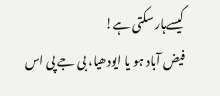کیسےہار سکتی ہے!
فیض آباد ہو یا ایودھیا، بی جے پی اس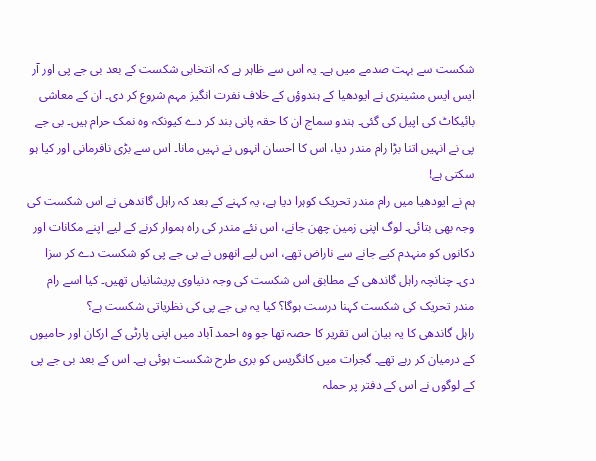شکست سے بہت صدمے میں ہے۔ یہ اس سے ظاہر ہے کہ انتخابی شکست کے بعد بی جے پی اور آر ایس ایس مشینری نے ایودھیا کے ہندوؤں کے خلاف نفرت انگیز مہم شروع کر دی۔ ان کے معاشی بائیکاٹ کی اپیل کی گئی۔ ہندو سماج ان کا حقہ پانی بند کر دے کیونکہ وہ نمک حرام ہیں۔ بی جے پی نے انہیں اتنا بڑا رام مندر دیا، اس کا احسان انہوں نے نہیں مانا۔ اس سے بڑی نافرمانی اور کیا ہو سکتی ہے!
ہم نے ایودھیا میں رام مندر تحریک کوہرا دیا ہے، یہ کہنے کے بعد کہ راہل گاندھی نے اس شکست کی وجہ بھی بتائی۔ لوگ اپنی زمین چھن جانے، اس نئے مندر کی راہ ہموار کرنے کے لیے اپنے مکانات اور دکانوں کو منہدم کیے جانے سے ناراض تھے، اس لیے انھوں نے بی جے پی کو شکست دے کر سزا دی۔ چنانچہ راہل گاندھی کے مطابق اس شکست کی وجہ دنیاوی پریشانیاں تھیں۔ کیا اسے رام مندر تحریک کی شکست کہنا درست ہوگا؟ کیا یہ بی جے پی کی نظریاتی شکست ہے؟
راہل گاندھی کا یہ بیان اس تقریر کا حصہ تھا جو وہ احمد آباد میں اپنی پارٹی کے ارکان اور حامیوں کے درمیان کر رہے تھے۔ گجرات میں کانگریس کو بری طرح شکست ہوئی ہے۔ اس کے بعد بی جے پی کے لوگوں نے اس کے دفتر پر حملہ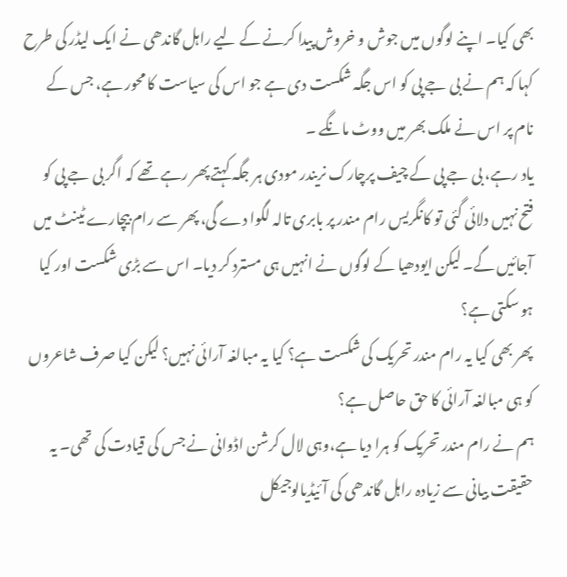بھی کیا۔ اپنے لوگوں میں جوش و خروش پیدا کرنے کے لیے راہل گاندھی نے ایک لیڈر کی طرح کہا کہ ہم نے بی جے پی کو اس جگہ شکست دی ہے جو اس کی سیاست کا محور ہے، جس کے نام پر اس نے ملک بھر میں ووٹ مانگے ۔
یاد رہے، بی جے پی کے چیف پرچارک نریندر مودی ہر جگہ کہتے پھر رہے تھے کہ اگر بی جے پی کو فتح نہیں دلائی گئی تو کانگریس رام مندر پر بابری تالہ لگوا دے گی، پھر سے رام بیچارے ٹینٹ میں آجائیں گے۔ لیکن ایودھیا کے لوگوں نے انہیں ہی مسترد کر دیا۔ اس سے بڑی شکست اور کیا ہو سکتی ہے؟
پھر بھی کیا یہ رام مندر تحریک کی شکست ہے؟ کیا یہ مبالغہ آرائی نہیں؟ لیکن کیا صرف شاعروں کو ہی مبالغہ آرائی کا حق حاصل ہے؟
ہم نے رام مندر تحریک کو ہرا دیا ہے،وہی لال کرشن اڈوانی نے جس کی قیادت کی تھی۔ یہ حقیقت بیانی سے زیادہ راہل گاندھی کی آئیڈیالوجیکل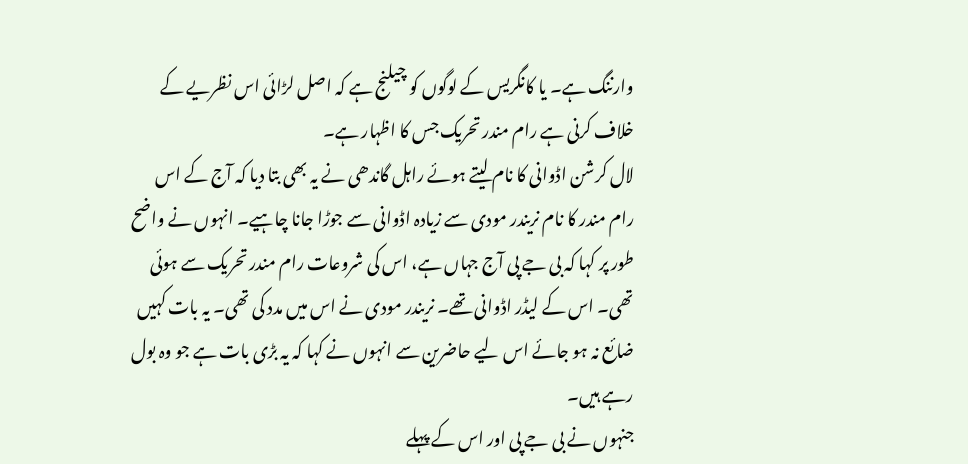وارننگ ہے۔ یا کانگریس کے لوگوں کو چیلنج ہے کہ اصل لڑائی اس نظریے کے خلاف کرنی ہے رام مندر تحریک جس کا اظہار ہے۔
لال کرشن اڈوانی کا نام لیتے ہوئے راہل گاندھی نے یہ بھی بتا دیا کہ آج کے اس رام مندر کا نام نریندر مودی سے زیادہ اڈوانی سے جوڑا جانا چاہیے۔ انہوں نے واضح طور پر کہا کہ بی جے پی آج جہاں ہے، اس کی شروعات رام مندر تحریک سے ہوئی تھی۔ اس کے لیڈر اڈوانی تھے۔ نریندر مودی نے اس میں مدد کی تھی۔ یہ بات کہیں ضائع نہ ہو جائے اس لیے حاضرین سے انہوں نے کہا کہ یہ بڑی بات ہے جو وہ بول رہے ہیں۔
جنہوں نے بی جے پی اور اس کے پہلے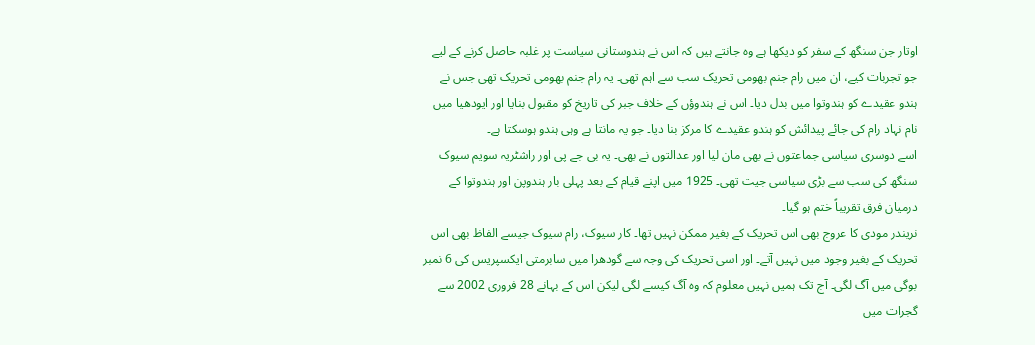اوتار جن سنگھ کے سفر کو دیکھا ہے وہ جانتے ہیں کہ اس نے ہندوستانی سیاست پر غلبہ حاصل کرنے کے لیے جو تجربات کیے، ان میں رام جنم بھومی تحریک سب سے اہم تھی۔ یہ رام جنم بھومی تحریک تھی جس نے ہندو عقیدے کو ہندوتوا میں بدل دیا۔ اس نے ہندوؤں کے خلاف جبر کی تاریخ کو مقبول بنایا اور ایودھیا میں نام نہاد رام کی جائے پیدائش کو ہندو عقیدے کا مرکز بنا دیا۔ جو یہ مانتا ہے وہی ہندو ہوسکتا ہے۔
اسے دوسری سیاسی جماعتوں نے بھی مان لیا اور عدالتوں نے بھی۔ یہ بی جے پی اور راشٹریہ سویم سیوک سنگھ کی سب سے بڑی سیاسی جیت تھی۔ 1925 میں اپنے قیام کے بعد پہلی بار ہندوپن اور ہندوتوا کے درمیان فرق تقریباً ختم ہو گیا۔
نریندر مودی کا عروج بھی اس تحریک کے بغیر ممکن نہیں تھا۔ کار سیوک، رام سیوک جیسے الفاظ بھی اس تحریک کے بغیر وجود میں نہیں آتے۔ اور اسی تحریک کی وجہ سے گودھرا میں سابرمتی ایکسپریس کی 6 نمبر بوگی میں آگ لگی۔ آج تک ہمیں نہیں معلوم کہ وہ آگ کیسے لگی لیکن اس کے بہانے 28 فروری 2002 سے گجرات میں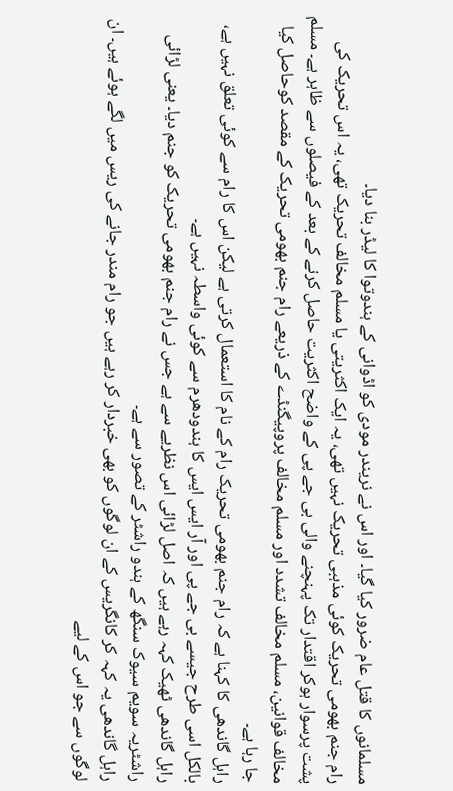مسلمانوں کا قتل عام ضرور کیا گیا۔ اور اس نے نریندر مودی کو اڈوانی کے ہندوتوا کا لیڈر بنا دیا۔
رام جنم بھومی تحریک کوئی مذہبی تحریک نہیں تھی، یہ ایک اکثریتی یا مسلم مخالف تحریک تھی، یہ اس تحریک کی پشت پرسوار ہوکر اقتدار تک پہنچنے والی بی جے پی کے واضح اکثریت حاصل کرنے کے بعد کے فیصلوں سے ظاہر ہے۔ مسلم مخالف قوانین، مسلم مخالف تشدد اور مسلم مخالف پروپیگنڈے کے ذریعے رام جنم بھومی تحریک کے مقصد کوحاصل کیا جا رہا ہے۔
راہل گاندھی کا کہنا ہے کہ رام جنم بھومی تحریک رام کے نام کا استعمال کرتی ہے لیکن اس کا رام سے کوئی تعلق نہیں ہے، بالکل اسی طرح جیسے بی جے پی اور آر ایس ایس کا ہندودھرم سے کوئی واسطہ نہیں ہے۔
راہل گاندھی ٹھیک کہہ رہے ہیں کہ اصل لڑائی اس نظریے سے ہے جس نے رام جنم بھومی تحریک کو جنم دیا۔ یعنی لڑائی راشٹریہ سویم سیوک سنگھ کے ہندو راشٹر کے تصور سے ہے۔
راہل گاندھی یہ کہہ کر کانگریس کے ان لوگوں کو بھی خبردار کر رہے ہیں جو رام مندر جانے کی ریس میں لگے ہوئے ہیں۔ ان لوگوں سے جو اس کے لیے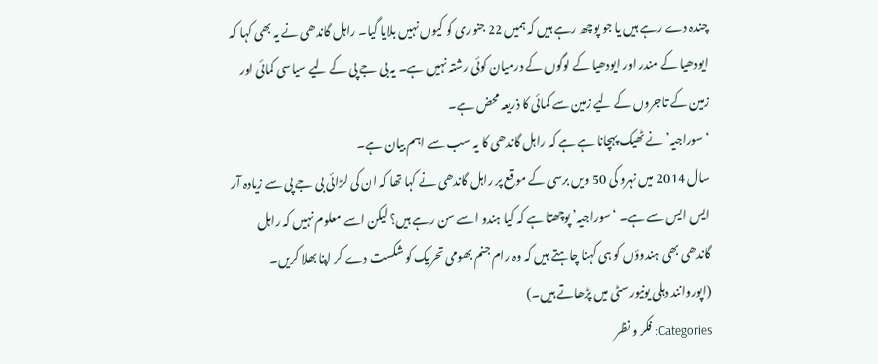چندہ دے رہے ہیں یا جو پوچھ رہے ہیں کہ ہمیں 22 جنوری کو کیوں نہیں بلایا گیا۔ راہل گاندھی نے یہ بھی کہا کہ ایودھیا کے مندر اور ایودھیا کے لوگوں کے درمیان کوئی رشتہ نہیں ہے۔ یہ بی جے پی کے لیے سیاسی کمائی اور زمین کے تاجروں کے لیے زمین سے کمائی کا ذریعہ محض ہے۔
‘سوراجیہ’ نے ٹھیک پہچانا ہے ہے کہ راہل گاندھی کا یہ سب سے اہم بیان ہے۔
سال 2014 میں نہرو کی 50 ویں برسی کے موقع پر راہل گاندھی نے کہا تھا کہ ان کی لڑائی بی جے پی سے زیادہ آر ایس ایس سے ہے۔ ‘سوراجیہ’ پوچھتا ہے کہ کیا ہندو اسے سن رہے ہیں؟ لیکن اسے معلوم نہیں کہ راہل گاندھی بھی ہندوؤں کو ہی کہنا چاہتے ہیں کہ وہ رام جنم بھومی تحریک کو شکست دے کر اپنا بھلا کریں۔
(اپوروانند دہلی یونیورسٹی میں پڑھاتے ہیں۔)
Categories: فکر و نظر